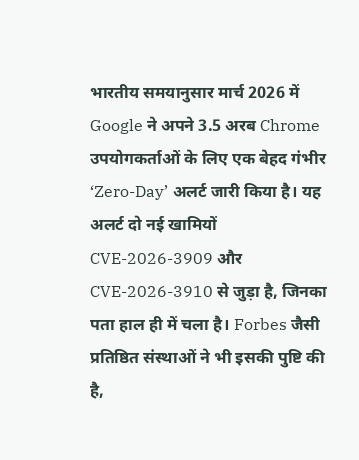भारतीय समयानुसार मार्च 2026 में Google ने अपने 3.5 अरब Chrome उपयोगकर्ताओं के लिए एक बेहद गंभीर ‘Zero-Day’ अलर्ट जारी किया है। यह अलर्ट दो नई खामियों CVE-2026-3909 और CVE-2026-3910 से जुड़ा है, जिनका पता हाल ही में चला है। Forbes जैसी प्रतिष्ठित संस्थाओं ने भी इसकी पुष्टि की है,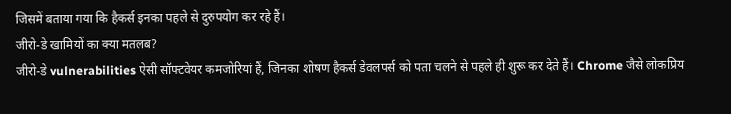जिसमें बताया गया कि हैकर्स इनका पहले से दुरुपयोग कर रहे हैं।
जीरो-डे खामियों का क्या मतलब?
जीरो-डे vulnerabilities ऐसी सॉफ्टवेयर कमजोरियां हैं, जिनका शोषण हैकर्स डेवलपर्स को पता चलने से पहले ही शुरू कर देते हैं। Chrome जैसे लोकप्रिय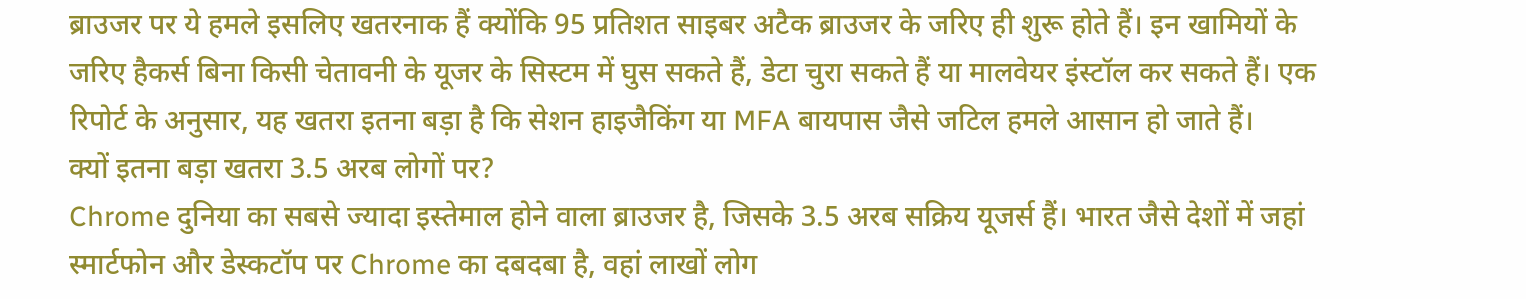ब्राउजर पर ये हमले इसलिए खतरनाक हैं क्योंकि 95 प्रतिशत साइबर अटैक ब्राउजर के जरिए ही शुरू होते हैं। इन खामियों के जरिए हैकर्स बिना किसी चेतावनी के यूजर के सिस्टम में घुस सकते हैं, डेटा चुरा सकते हैं या मालवेयर इंस्टॉल कर सकते हैं। एक रिपोर्ट के अनुसार, यह खतरा इतना बड़ा है कि सेशन हाइजैकिंग या MFA बायपास जैसे जटिल हमले आसान हो जाते हैं।
क्यों इतना बड़ा खतरा 3.5 अरब लोगों पर?
Chrome दुनिया का सबसे ज्यादा इस्तेमाल होने वाला ब्राउजर है, जिसके 3.5 अरब सक्रिय यूजर्स हैं। भारत जैसे देशों में जहां स्मार्टफोन और डेस्कटॉप पर Chrome का दबदबा है, वहां लाखों लोग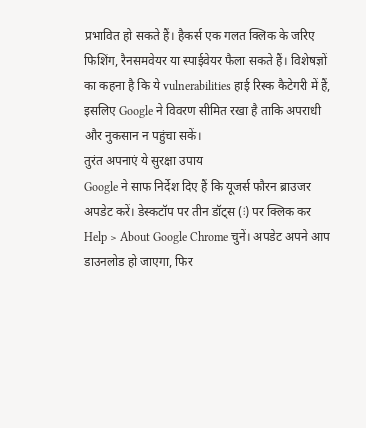प्रभावित हो सकते हैं। हैकर्स एक गलत क्लिक के जरिए फिशिंग, रैनसमवेयर या स्पाईवेयर फैला सकते हैं। विशेषज्ञों का कहना है कि ये vulnerabilities हाई रिस्क कैटेगरी में हैं, इसलिए Google ने विवरण सीमित रखा है ताकि अपराधी और नुकसान न पहुंचा सकें।
तुरंत अपनाएं ये सुरक्षा उपाय
Google ने साफ निर्देश दिए हैं कि यूजर्स फौरन ब्राउजर अपडेट करें। डेस्कटॉप पर तीन डॉट्स (⋮) पर क्लिक कर Help > About Google Chrome चुनें। अपडेट अपने आप डाउनलोड हो जाएगा, फिर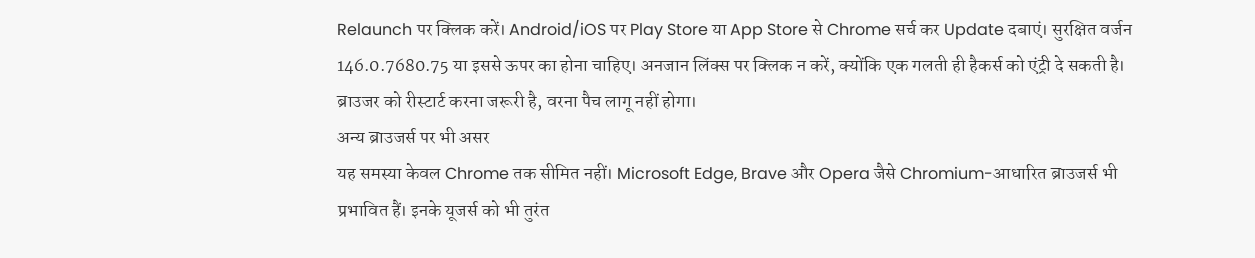Relaunch पर क्लिक करें। Android/iOS पर Play Store या App Store से Chrome सर्च कर Update दबाएं। सुरक्षित वर्जन 146.0.7680.75 या इससे ऊपर का होना चाहिए। अनजान लिंक्स पर क्लिक न करें, क्योंकि एक गलती ही हैकर्स को एंट्री दे सकती है। ब्राउजर को रीस्टार्ट करना जरूरी है, वरना पैच लागू नहीं होगा।
अन्य ब्राउजर्स पर भी असर
यह समस्या केवल Chrome तक सीमित नहीं। Microsoft Edge, Brave और Opera जैसे Chromium-आधारित ब्राउजर्स भी प्रभावित हैं। इनके यूजर्स को भी तुरंत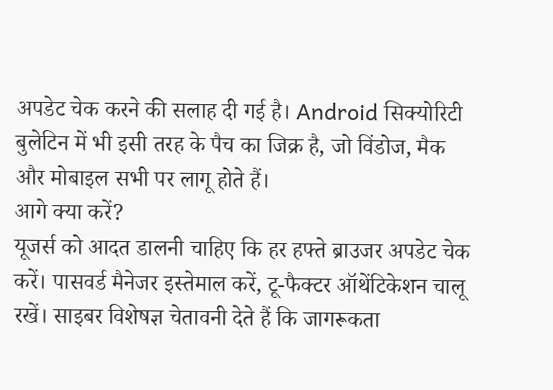अपडेट चेक करने की सलाह दी गई है। Android सिक्योरिटी बुलेटिन में भी इसी तरह के पैच का जिक्र है, जो विंडोज, मैक और मोबाइल सभी पर लागू होते हैं।
आगे क्या करें?
यूजर्स को आदत डालनी चाहिए कि हर हफ्ते ब्राउजर अपडेट चेक करें। पासवर्ड मैनेजर इस्तेमाल करें, टू-फैक्टर ऑथेंटिकेशन चालू रखें। साइबर विशेषज्ञ चेतावनी देते हैं कि जागरूकता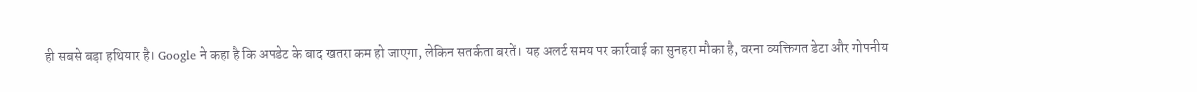ही सबसे बड़ा हथियार है। Google ने कहा है कि अपडेट के बाद खतरा कम हो जाएगा, लेकिन सतर्कता बरतें। यह अलर्ट समय पर कार्रवाई का सुनहरा मौका है, वरना व्यक्तिगत डेटा और गोपनीय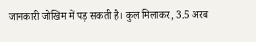जानकारी जोखिम में पड़ सकती है। कुल मिलाकर, 3.5 अरब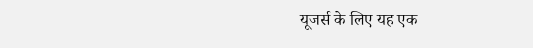यूजर्स के लिए यह एक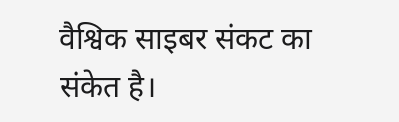वैश्विक साइबर संकट का संकेत है।